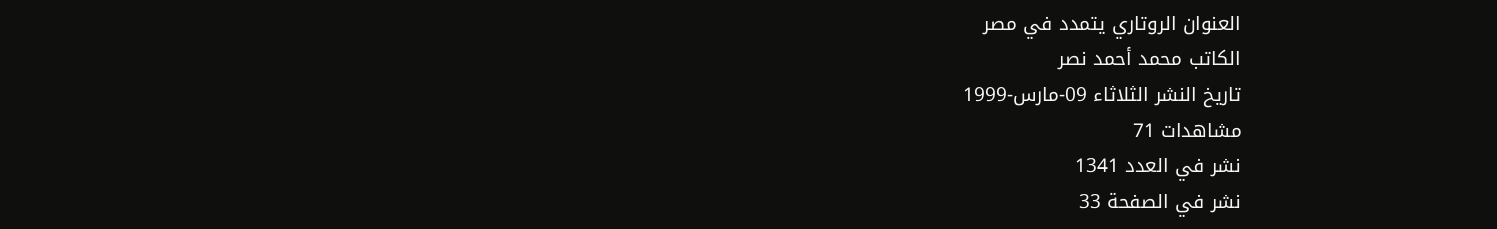العنوان الروتاري يتمدد في مصر
الكاتب محمد أحمد نصر
تاريخ النشر الثلاثاء 09-مارس-1999
مشاهدات 71
نشر في العدد 1341
نشر في الصفحة 33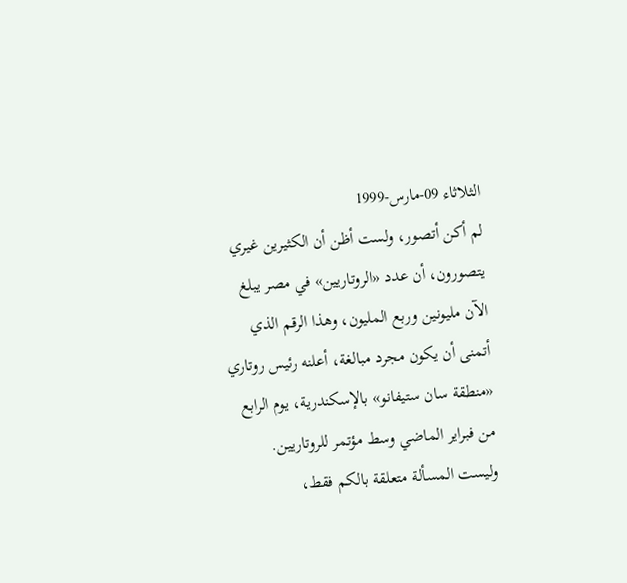الثلاثاء 09-مارس-1999
لم أكن أتصور، ولست أظن أن الكثيرين غيري يتصورون، أن عدد «الروتاريين» في مصر يبلغ الآن مليونين وربع المليون، وهذا الرقم الذي أتمنى أن يكون مجرد مبالغة، أعلنه رئيس روتاري «منطقة سان ستيفانو» بالإسكندرية، يوم الرابع من فبراير الماضي وسط مؤتمر للروتاريين.
وليست المسألة متعلقة بالكم فقط،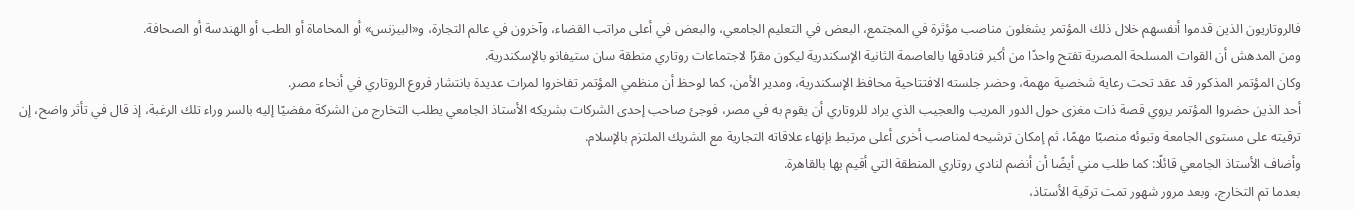فالروتاريون الذين قدموا أنفسهم خلال ذلك المؤتمر يشغلون مناصب مؤثرة في المجتمع، البعض في التعليم الجامعي، والبعض في أعلى مراتب القضاء، وآخرون في عالم التجارة، و«البيزنس» أو المحاماة أو الطب أو الهندسة أو الصحافة.
ومن المدهش أن القوات المسلحة المصرية تفتح واحدًا من أكبر فنادقها بالعاصمة الثانية الإسكندرية ليكون مقرًا لاجتماعات روتاري منطقة سان ستيفانو بالإسكندرية.
وكان المؤتمر المذكور قد عقد تحت رعاية شخصية مهمة، وحضر جلسته الافتتاحية محافظ الإسكندرية، ومدير الأمن، كما لوحظ أن منظمي المؤتمر تفاخروا لمرات عديدة بانتشار فروع الروتاري في أنحاء مصر.
أحد الذين حضروا المؤتمر يروي قصة ذات مغزى حول الدور المريب والعجيب الذي يراد للروتاري أن يقوم به في مصر، فوجئ صاحب إحدى الشركات بشريكه الأستاذ الجامعي يطلب التخارج من الشركة مفضيًا إليه بالسر وراء تلك الرغبة، إذ قال في تأثر واضح، إن ترقيته على مستوى الجامعة وتبوئه منصبًا مهمًا، ثم إمكان ترشيحه لمناصب أخرى أعلى مرتبط بإنهاء علاقاته التجارية مع الشريك الملتزم بالإسلام.
وأضاف الأستاذ الجامعي قائلًا: كما طلب مني أيضًا أن أنضم لنادي روتاري المنطقة التي أقيم بها بالقاهرة.
بعدما تم التخارج، وبعد مرور شهور تمت ترقية الأستاذ،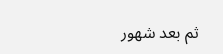ثم بعد شهور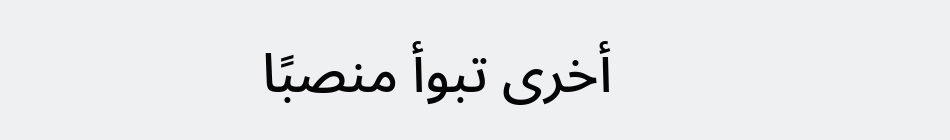أخرى تبوأ منصبًا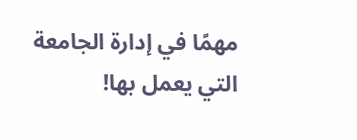مهمًا في إدارة الجامعة التي يعمل بها!